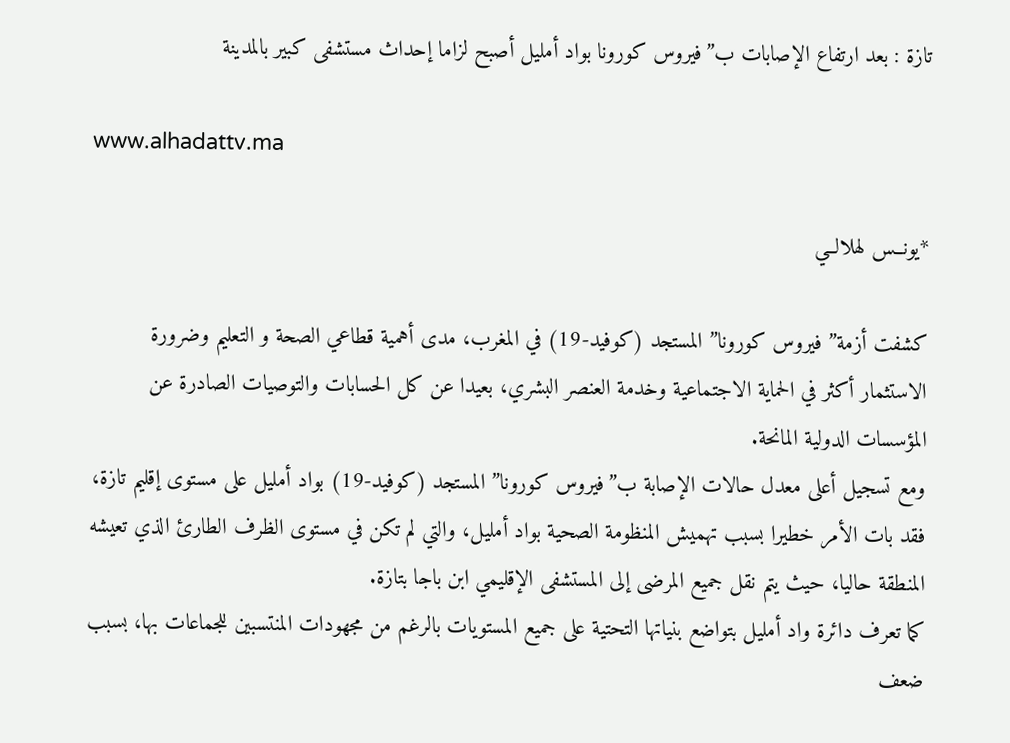تازة : بعد ارتفاع الإصابات ب”فيروس كورونا بواد أمليل أصبح لزاما إحداث مستشفى كبير بالمدينة

www.alhadattv.ma

*يونــس لهلالــي

كشفت أزمة” فيروس كورونا” المستجد (كوفيد-19) في المغرب، مدى أهمية قطاعي الصحة و التعليم وضرورة الاستثمار أكثر في الحماية الاجتماعية وخدمة العنصر البشري، بعيدا عن كل الحسابات والتوصيات الصادرة عن المؤسسات الدولية المانحة.
ومع تسجيل أعلى معدل حالات الإصابة ب”فيروس كورونا” المستجد (كوفيد-19) بواد أمليل على مستوى إقليم تازة، فقد بات الأمر خطيرا بسبب تهميش المنظومة الصحية بواد أمليل، والتي لم تكن في مستوى الظرف الطارئ الذي تعيشه المنطقة حاليا، حيث يتم نقل جميع المرضى إلى المستشفى الإقليمي ابن باجا بتازة.
كما تعرف دائرة واد أمليل بتواضع بنياتها التحتية على جميع المستويات بالرغم من مجهودات المنتسبين للجماعات بها، بسبب ضعف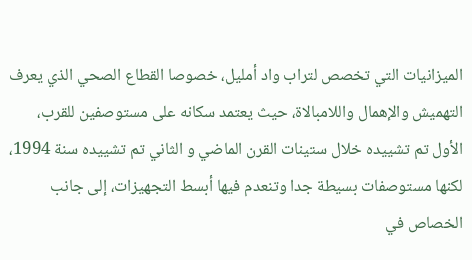الميزانيات التي تخصص لتراب واد أمليل، خصوصا القطاع الصحي الذي يعرف التهميش والإهمال واللامبالاة، حيث يعتمد سكانه على مستوصفين للقرب، الأول تم تشييده خلال ستينات القرن الماضي و الثاني تم تشييده سنة 1994، لكنها مستوصفات بسيطة جدا وتنعدم فيها أبسط التجهيزات، إلى جانب الخصاص في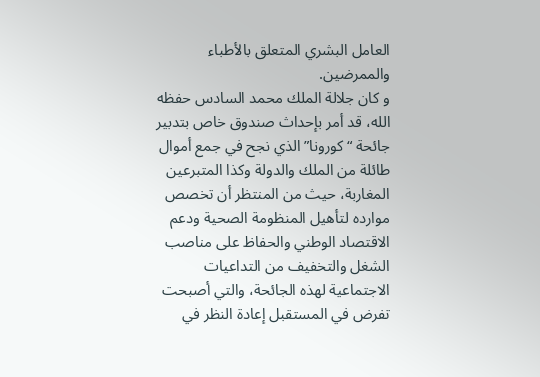العامل البشري المتعلق بالأطباء والممرضين.
و كان جلالة الملك محمد السادس حفظه الله، قد أمر بإحداث صندوق خاص بتدبير جائحة “كورونا” الذي نجح في جمع أموال طائلة من الملك والدولة وكذا المتبرعين المغاربة، حيث من المنتظر أن تخصص موارده لتأهيل المنظومة الصحية ودعم الاقتصاد الوطني والحفاظ على مناصب الشغل والتخفيف من التداعيات الاجتماعية لهذه الجائحة، والتي أصبحت تفرض في المستقبل إعادة النظر في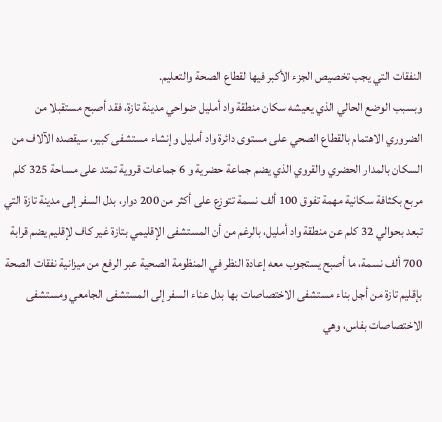النفقات التي يجب تخصيص الجزء الأكبر فيها لقطاع الصحة والتعليم.
وبسبب الوضع الحالي الذي يعيشه سكان منطقة واد أمليل ضواحي مدينة تازة، فقد أصبح مستقبلا من الضروري الاهتمام بالقطاع الصحي على مستوى دائرة واد أمليل وإنشاء مستشفى كبير، سيقصده الآلاف من السكان بالمدار الحضري والقروي الذي يضم جماعة حضرية و 6 جماعات قروية تمتد على مساحة 325 كلم مربع بكثافة سكانية مهمة تفوق 100 ألف نسمة تتوزع على أكثر من 200 دوار، بدل السفر إلى مدينة تازة التي تبعد بحوالي 32 كلم عن منطقة واد أمليل، بالرغم من أن المستشفى الإقليمي بتازة غير كاف لإقليم يضم قرابة 700 ألف نسمة، ما أصبح يستجوب معه إعادة النظر في المنظومة الصحية عبر الرفع من ميزانية نفقات الصحة بإقليم تازة من أجل بناء مستشفى الاختصاصات بها بدل عناء السفر إلى المستشفى الجامعي ومستشفى الاختصاصات بفاس، وهي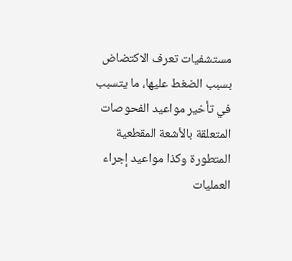مستشفيات تعرف الاكتضاض بسبب الضغط عليها، ما يتسبب في تأخير مواعيد الفحوصات المتعلقة بالأشعة المقطعية المتطورة وكذا مواعيد إجراء العمليات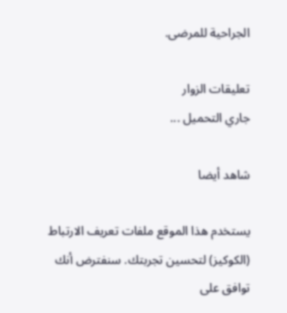الجراحية للمرضى.

تعليقات الزوار
جاري التحميل ...

شاهد أيضا

يستخدم هذا الموقع ملفات تعريف الارتباط (الكوكيز) لتحسين تجربتك. سنفترض أنك توافق على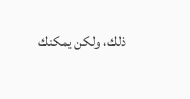ذلك، ولكن يمكنك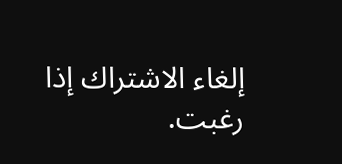إلغاء الاشتراك إذا رغبت.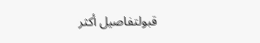قبولتفاصيل أكثر